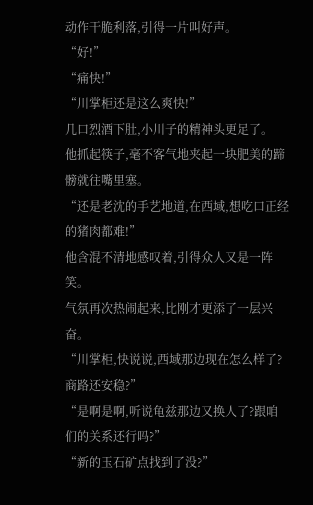动作干脆利落,引得一片叫好声。
“好!”
“痛快!”
“川掌柜还是这么爽快!”
几口烈酒下肚,小川子的精神头更足了。
他抓起筷子,毫不客气地夹起一块肥美的蹄髈就往嘴里塞。
“还是老沈的手艺地道,在西域,想吃口正经的猪肉都难!”
他含混不清地感叹着,引得众人又是一阵笑。
气氛再次热闹起来,比刚才更添了一层兴奋。
“川掌柜,快说说,西域那边现在怎么样了?商路还安稳?”
“是啊是啊,听说龟兹那边又换人了?跟咱们的关系还行吗?”
“新的玉石矿点找到了没?”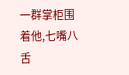一群掌柜围着他,七嘴八舌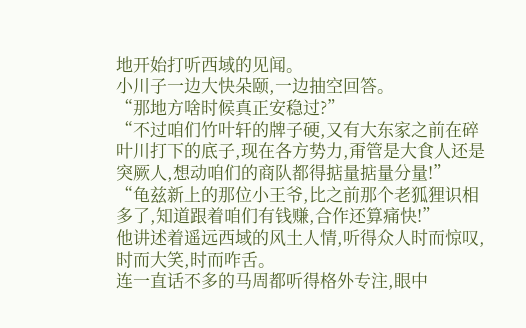地开始打听西域的见闻。
小川子一边大快朵颐,一边抽空回答。
“那地方啥时候真正安稳过?”
“不过咱们竹叶轩的牌子硬,又有大东家之前在碎叶川打下的底子,现在各方势力,甭管是大食人还是突厥人,想动咱们的商队都得掂量掂量分量!”
“龟兹新上的那位小王爷,比之前那个老狐狸识相多了,知道跟着咱们有钱赚,合作还算痛快!”
他讲述着遥远西域的风土人情,听得众人时而惊叹,时而大笑,时而咋舌。
连一直话不多的马周都听得格外专注,眼中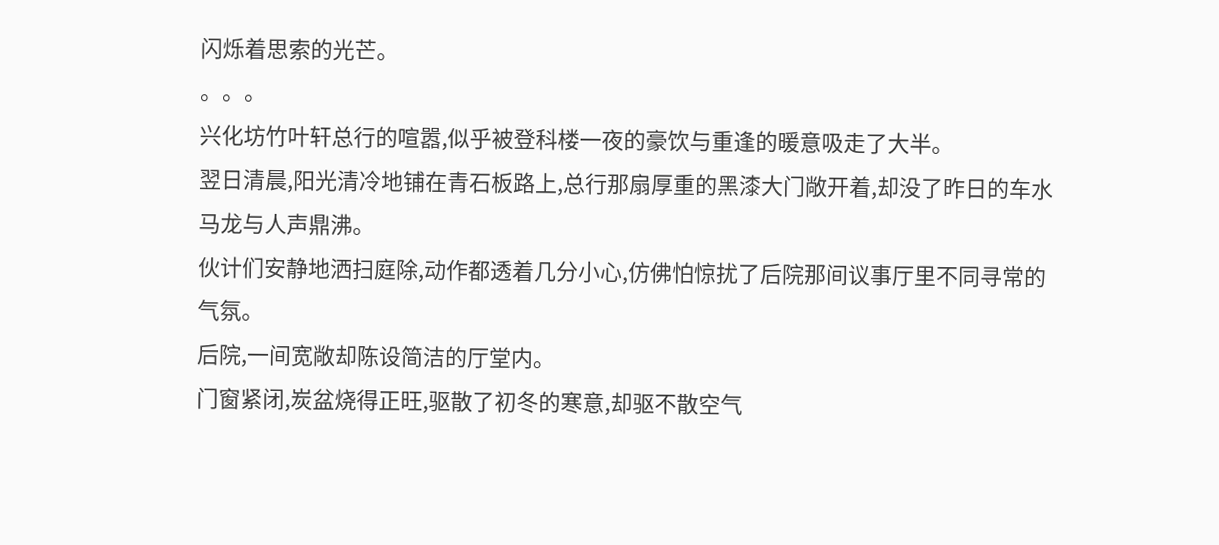闪烁着思索的光芒。
。。。
兴化坊竹叶轩总行的喧嚣,似乎被登科楼一夜的豪饮与重逢的暖意吸走了大半。
翌日清晨,阳光清冷地铺在青石板路上,总行那扇厚重的黑漆大门敞开着,却没了昨日的车水马龙与人声鼎沸。
伙计们安静地洒扫庭除,动作都透着几分小心,仿佛怕惊扰了后院那间议事厅里不同寻常的气氛。
后院,一间宽敞却陈设简洁的厅堂内。
门窗紧闭,炭盆烧得正旺,驱散了初冬的寒意,却驱不散空气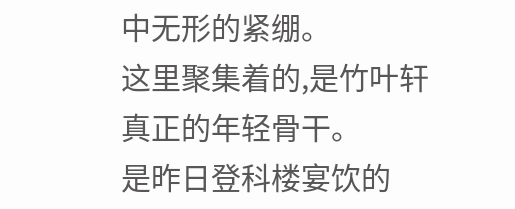中无形的紧绷。
这里聚集着的,是竹叶轩真正的年轻骨干。
是昨日登科楼宴饮的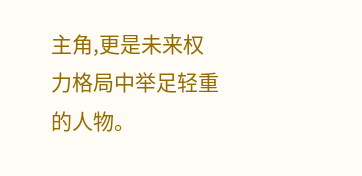主角,更是未来权力格局中举足轻重的人物。